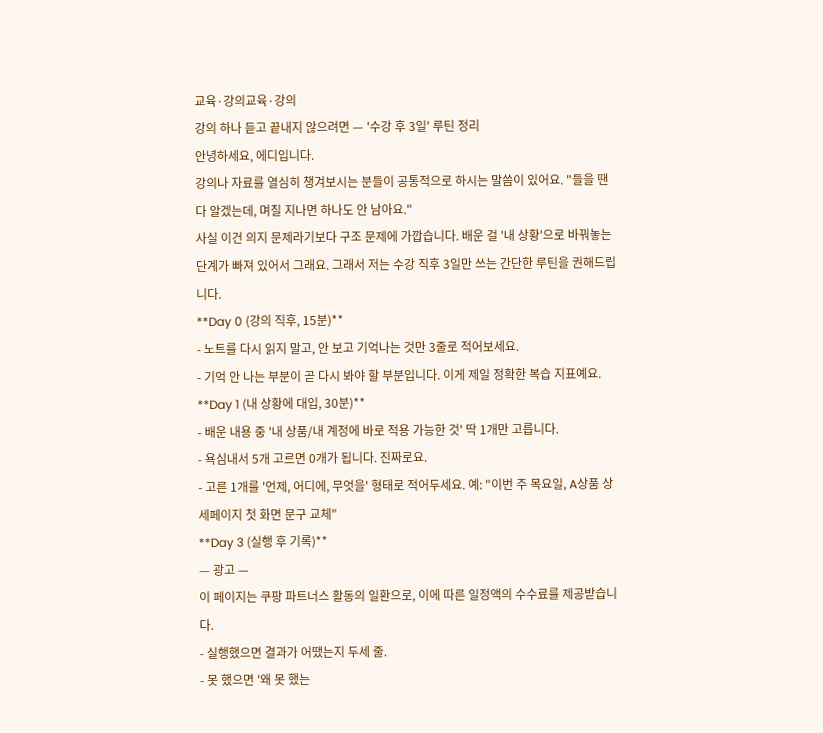교육·강의교육·강의
강의 하나 듣고 끝내지 않으려면 — '수강 후 3일' 루틴 정리
안녕하세요, 에디입니다.
강의나 자료를 열심히 챙겨보시는 분들이 공통적으로 하시는 말씀이 있어요. "들을 땐 다 알겠는데, 며칠 지나면 하나도 안 남아요."
사실 이건 의지 문제라기보다 구조 문제에 가깝습니다. 배운 걸 '내 상황'으로 바꿔놓는 단계가 빠져 있어서 그래요. 그래서 저는 수강 직후 3일만 쓰는 간단한 루틴을 권해드립니다.
**Day 0 (강의 직후, 15분)**
- 노트를 다시 읽지 말고, 안 보고 기억나는 것만 3줄로 적어보세요.
- 기억 안 나는 부분이 곧 다시 봐야 할 부분입니다. 이게 제일 정확한 복습 지표예요.
**Day 1 (내 상황에 대입, 30분)**
- 배운 내용 중 '내 상품/내 계정에 바로 적용 가능한 것' 딱 1개만 고릅니다.
- 욕심내서 5개 고르면 0개가 됩니다. 진짜로요.
- 고른 1개를 '언제, 어디에, 무엇을' 형태로 적어두세요. 예: "이번 주 목요일, A상품 상세페이지 첫 화면 문구 교체"
**Day 3 (실행 후 기록)**
— 광고 —
이 페이지는 쿠팡 파트너스 활동의 일환으로, 이에 따른 일정액의 수수료를 제공받습니다.
- 실행했으면 결과가 어땠는지 두세 줄.
- 못 했으면 '왜 못 했는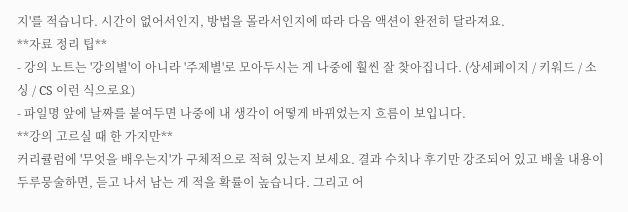지'를 적습니다. 시간이 없어서인지, 방법을 몰라서인지에 따라 다음 액션이 완전히 달라져요.
**자료 정리 팁**
- 강의 노트는 '강의별'이 아니라 '주제별'로 모아두시는 게 나중에 훨씬 잘 찾아집니다. (상세페이지 / 키워드 / 소싱 / CS 이런 식으로요)
- 파일명 앞에 날짜를 붙여두면 나중에 내 생각이 어떻게 바뀌었는지 흐름이 보입니다.
**강의 고르실 때 한 가지만**
커리큘럼에 '무엇을 배우는지'가 구체적으로 적혀 있는지 보세요. 결과 수치나 후기만 강조되어 있고 배울 내용이 두루뭉술하면, 듣고 나서 남는 게 적을 확률이 높습니다. 그리고 어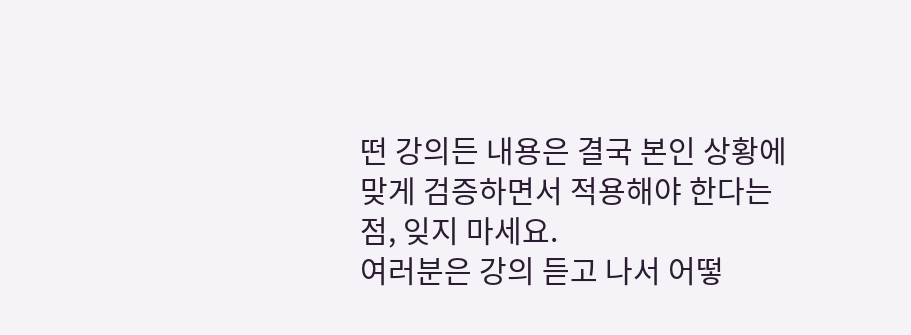떤 강의든 내용은 결국 본인 상황에 맞게 검증하면서 적용해야 한다는 점, 잊지 마세요.
여러분은 강의 듣고 나서 어떻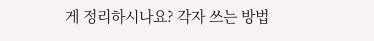게 정리하시나요? 각자 쓰는 방법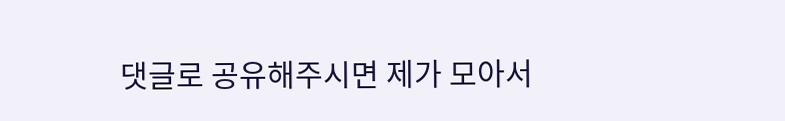댓글로 공유해주시면 제가 모아서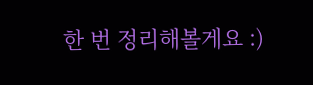한 번 정리해볼게요 :)